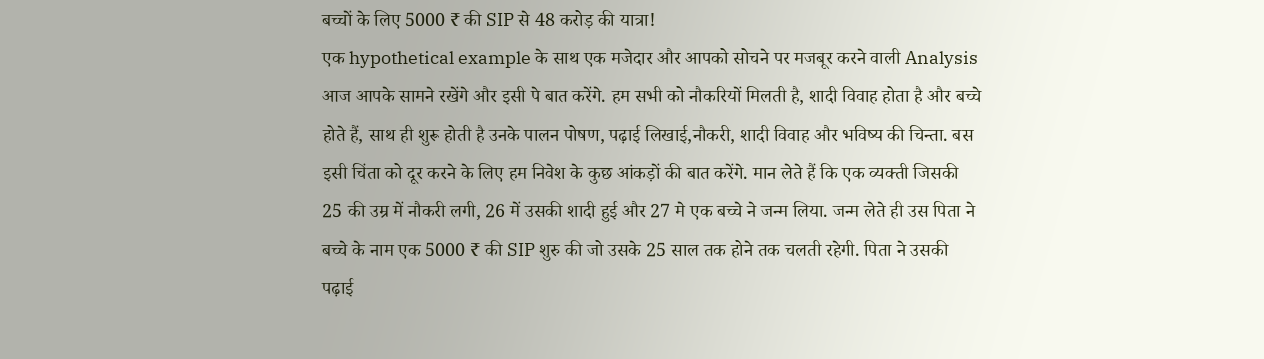बच्चों के लिए 5000 ₹ की SIP से 48 करोड़ की यात्रा!
एक hypothetical example के साथ एक मजेदार और आपको सोचने पर मजबूर करने वाली Analysis आज आपके सामने रखेंगे और इसी पे बात करेंगे. हम सभी को नौकरियों मिलती है, शादी विवाह होता है और बच्चे होते हैं, साथ ही शुरू होती है उनके पालन पोषण, पढ़ाई लिखाई,नौकरी, शादी विवाह और भविष्य की चिन्ता. बस इसी चिंता को दूर करने के लिए हम निवेश के कुछ आंकड़ों की बात करेंगे. मान लेते हैं कि एक व्यक्ती जिसकी 25 की उम्र में नौकरी लगी, 26 में उसकी शादी हुई और 27 मे एक बच्चे ने जन्म लिया. जन्म लेते ही उस पिता ने बच्चे के नाम एक 5000 ₹ की SIP शुरु की जो उसके 25 साल तक होने तक चलती रहेगी. पिता ने उसकी पढ़ाई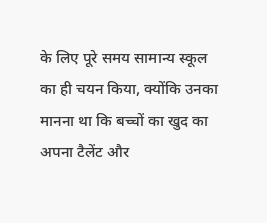के लिए पूरे समय सामान्य स्कूल का ही चयन किया, क्योंकि उनका मानना था कि बच्चों का खुद का अपना टैलेंट और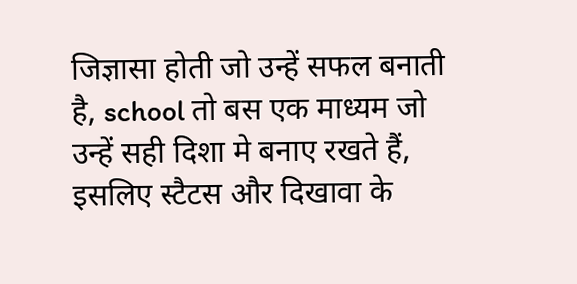जिज्ञासा होती जो उन्हें सफल बनाती है, school तो बस एक माध्यम जो उन्हें सही दिशा मे बनाए रखते हैं, इसलिए स्टैटस और दिखावा के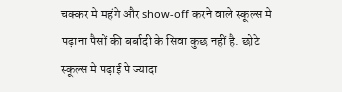चक्कर मे महंगे और show-off करने वाले स्कूल्स मे पढ़ाना पैसों की बर्बादी के सिवा कुछ नहीं है. छोटे स्कूल्स मे पढ़ाई पे ज्यादा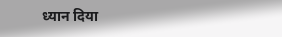ध्यान दिया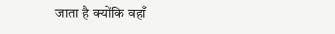जाता है क्योंकि वहाँ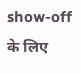show-off के लिए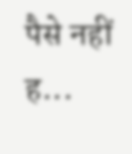पैसे नहीं ह...